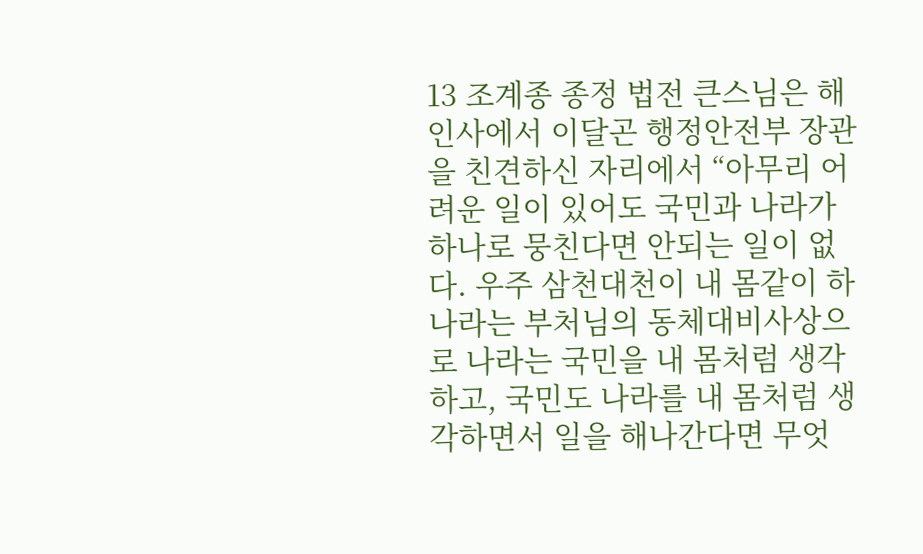13 조계종 종정 법전 큰스님은 해인사에서 이달곤 행정안전부 장관을 친견하신 자리에서 “아무리 어려운 일이 있어도 국민과 나라가 하나로 뭉친다면 안되는 일이 없다. 우주 삼천대천이 내 몸같이 하나라는 부처님의 동체대비사상으로 나라는 국민을 내 몸처럼 생각하고, 국민도 나라를 내 몸처럼 생각하면서 일을 해나간다면 무엇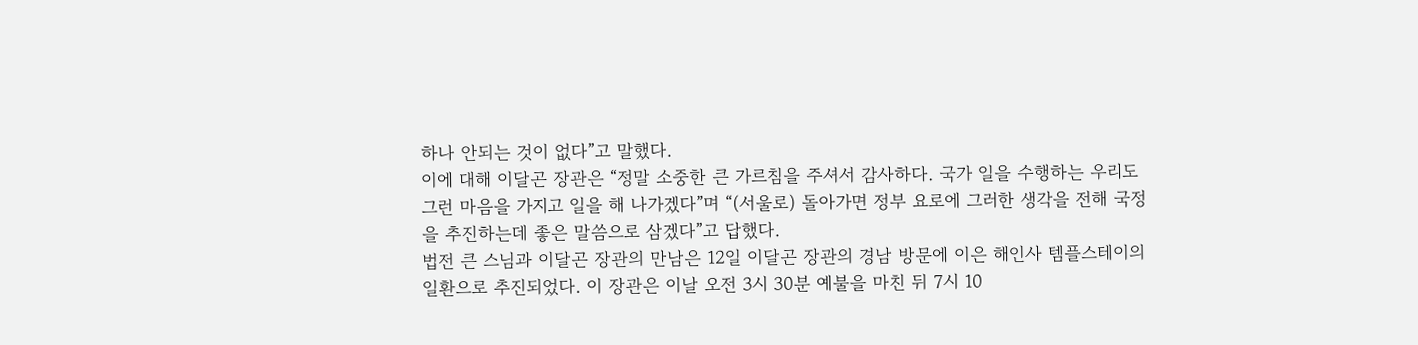하나 안되는 것이 없다”고 말했다.
이에 대해 이달곤 장관은 “정말 소중한 큰 가르침을 주셔서 감사하다. 국가 일을 수행하는 우리도 그런 마음을 가지고 일을 해 나가겠다”며 “(서울로) 돌아가면 정부 요로에 그러한 생각을 전해 국정을 추진하는데 좋은 말씀으로 삼겠다”고 답했다.
법전 큰 스님과 이달곤 장관의 만남은 12일 이달곤 장관의 경남 방문에 이은 해인사 템플스테이의 일환으로 추진되었다. 이 장관은 이날 오전 3시 30분 예불을 마친 뒤 7시 10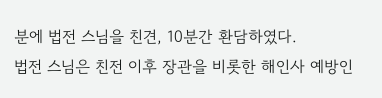분에 법전 스님을 친견, 10분간 환담하였다.
법전 스님은 친전 이후 장관을 비롯한 해인사 예방인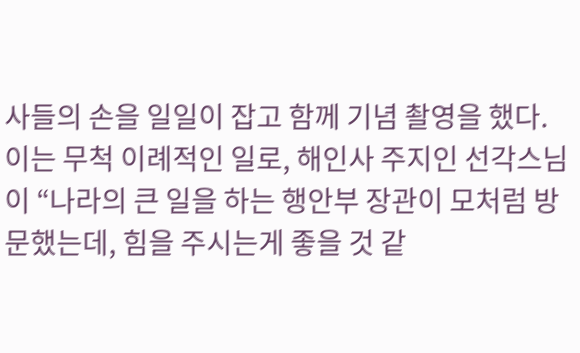사들의 손을 일일이 잡고 함께 기념 촬영을 했다. 이는 무척 이례적인 일로, 해인사 주지인 선각스님이 “나라의 큰 일을 하는 행안부 장관이 모처럼 방문했는데, 힘을 주시는게 좋을 것 같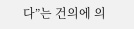다”는 건의에 의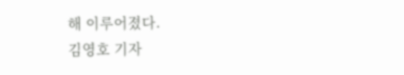해 이루어졌다.
김영호 기자